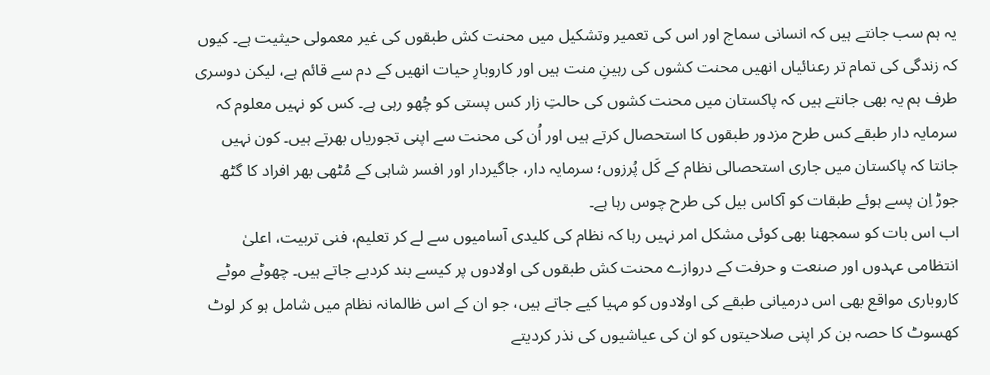یہ ہم سب جانتے ہیں کہ انسانی سماج اور اس کی تعمیر وتشکیل میں محنت کش طبقوں کی غیر معمولی حیثیت ہے۔ کیوں کہ زندگی کی تمام تر رعنائیاں انھیں محنت کشوں کی رہینِ منت ہیں اور کاروبارِ حیات انھیں کے دم سے قائم ہے، لیکن دوسری طرف ہم یہ بھی جانتے ہیں کہ پاکستان میں محنت کشوں کی حالتِ زار کس پستی کو چُھو رہی ہے۔ کس کو نہیں معلوم کہ سرمایہ دار طبقے کس طرح مزدور طبقوں کا استحصال کرتے ہیں اور اُن کی محنت سے اپنی تجوریاں بھرتے ہیں۔ کون نہیں جانتا کہ پاکستان میں جاری استحصالی نظام کے کَل پُرزوں؛ سرمایہ دار، جاگیردار اور افسر شاہی کے مُٹھی بھر افراد کا گٹھ جوڑ اِن پسے ہوئے طبقات کو آکاس بیل کی طرح چوس رہا ہے۔
اب اس بات کو سمجھنا بھی کوئی مشکل امر نہیں رہا کہ نظام کی کلیدی آسامیوں سے لے کر تعلیم، فنی تربیت، اعلیٰ انتظامی عہدوں اور صنعت و حرفت کے دروازے محنت کش طبقوں کی اولادوں پر کیسے بند کردیے جاتے ہیں۔ چھوٹے موٹے کاروباری مواقع بھی اس درمیانی طبقے کی اولادوں کو مہیا کیے جاتے ہیں، جو ان کے اس ظالمانہ نظام میں شامل ہو کر لوٹ کھسوٹ کا حصہ بن کر اپنی صلاحیتوں کو ان کی عیاشیوں کی نذر کردیتے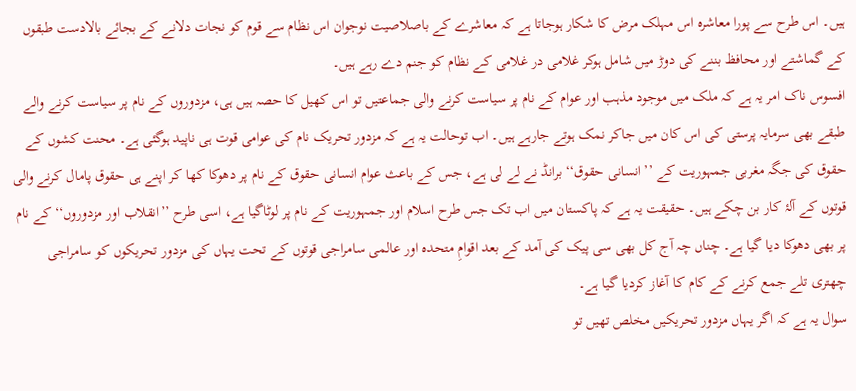ہیں۔ اس طرح سے پورا معاشرہ اس مہلک مرض کا شکار ہوجاتا ہے کہ معاشرے کے باصلاصیت نوجوان اس نظام سے قوم کو نجات دلانے کے بجائے بالادست طبقوں کے گماشتے اور محافظ بننے کی دوڑ میں شامل ہوکر غلامی در غلامی کے نظام کو جنم دے رہے ہیں۔
افسوس ناک امر یہ ہے کہ ملک میں موجود مذہب اور عوام کے نام پر سیاست کرنے والی جماعتیں تو اس کھیل کا حصہ ہیں ہی، مزدوروں کے نام پر سیاست کرنے والے طبقے بھی سرمایہ پرستی کی اس کان میں جاکر نمک ہوتے جارہے ہیں۔ اب توحالت یہ ہے کہ مزدور تحریک نام کی عوامی قوت ہی ناپید ہوگئی ہے۔ محنت کشوں کے حقوق کی جگہ مغربی جمہوریت کے ’’انسانی حقوق‘‘ برانڈ نے لے لی ہے، جس کے باعث عوام انسانی حقوق کے نام پر دھوکا کھا کر اپنے ہی حقوق پامال کرنے والی قوتوں کے آلۂ کار بن چکے ہیں۔ حقیقت یہ ہے کہ پاکستان میں اب تک جس طرح اسلام اور جمہوریت کے نام پر لوٹاگیا ہے، اسی طرح ’’انقلاب اور مزدوروں‘‘ کے نام پر بھی دھوکا دیا گیا ہے۔ چناں چہ آج کل بھی سی پیک کی آمد کے بعد اقوامِ متحدہ اور عالمی سامراجی قوتوں کے تحت یہاں کی مزدور تحریکوں کو سامراجی چھتری تلے جمع کرنے کے کام کا آغاز کردیا گیا ہے۔
سوال یہ ہے کہ اگر یہاں مزدور تحریکیں مخلص تھیں تو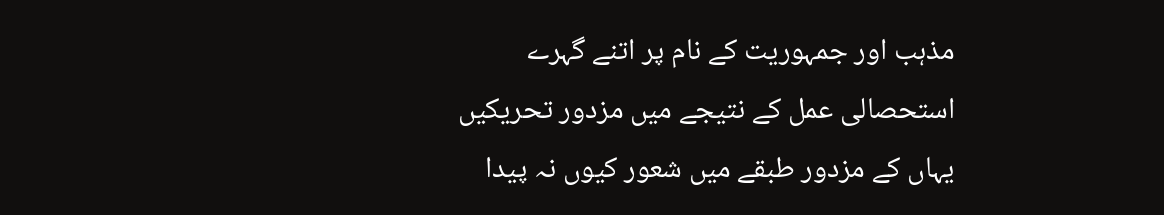مذہب اور جمہوریت کے نام پر اتنے گہرے استحصالی عمل کے نتیجے میں مزدور تحریکیں یہاں کے مزدور طبقے میں شعور کیوں نہ پیدا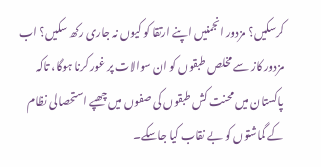کرسکیں؟ مزدور انجمنیں اپنے ارتقا کو کیوں نہ جاری رکھ سکیں؟ اب مزدور کاز سے مخلص طبقوں کو ان سوالات پر غور کرنا ہوگا، تاکہ پاکستان میں محنت کش طبقوں کی صفوں میں چھپے استحصالی نظام کے گماشتوں کو بے نقاب کیا جاسکے۔